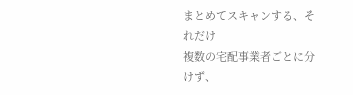まとめてスキャンする、それだけ
複数の宅配事業者ごとに分けず、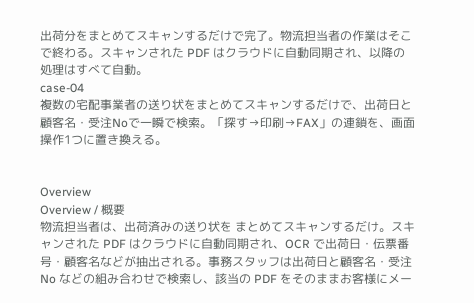出荷分をまとめてスキャンするだけで完了。物流担当者の作業はそこで終わる。スキャンされた PDF はクラウドに自動同期され、以降の処理はすべて自動。
case-04
複数の宅配事業者の送り状をまとめてスキャンするだけで、出荷日と顧客名・受注Noで一瞬で検索。「探す→印刷→FAX」の連鎖を、画面操作1つに置き換える。


Overview
Overview / 概要
物流担当者は、出荷済みの送り状を まとめてスキャンするだけ。スキャンされた PDF はクラウドに自動同期され、OCR で出荷日・伝票番号・顧客名などが抽出される。事務スタッフは出荷日と顧客名・受注 No などの組み合わせで検索し、該当の PDF をそのままお客様にメー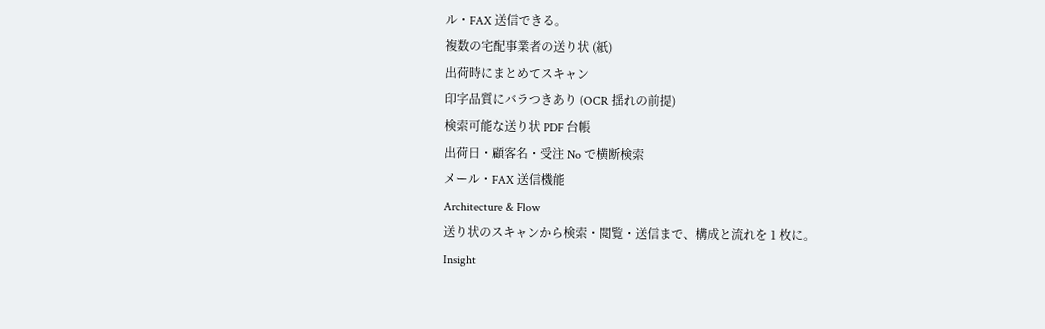ル・FAX 送信できる。
複数の宅配事業者の送り状 (紙)
出荷時にまとめてスキャン
印字品質にバラつきあり (OCR 揺れの前提)
検索可能な送り状 PDF 台帳
出荷日・顧客名・受注 No で横断検索
メール・FAX 送信機能
Architecture & Flow
送り状のスキャンから検索・閲覧・送信まで、構成と流れを 1 枚に。
Insight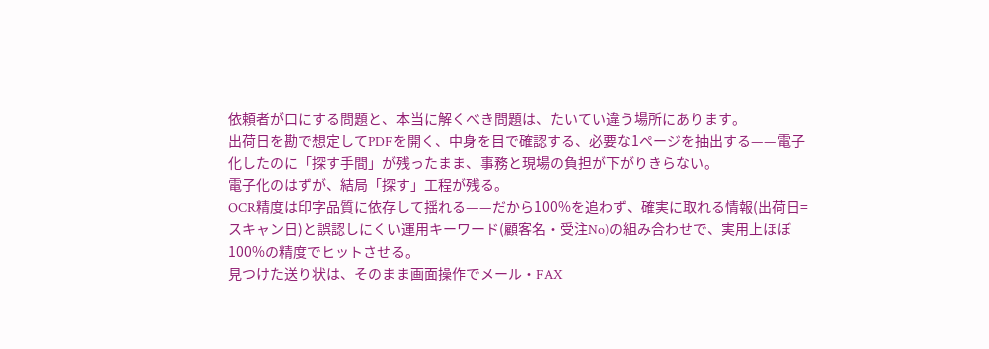依頼者が口にする問題と、本当に解くべき問題は、たいてい違う場所にあります。
出荷日を勘で想定してPDFを開く、中身を目で確認する、必要な1ページを抽出する——電子化したのに「探す手間」が残ったまま、事務と現場の負担が下がりきらない。
電子化のはずが、結局「探す」工程が残る。
OCR精度は印字品質に依存して揺れる——だから100%を追わず、確実に取れる情報(出荷日=スキャン日)と誤認しにくい運用キーワード(顧客名・受注No)の組み合わせで、実用上ほぼ100%の精度でヒットさせる。
見つけた送り状は、そのまま画面操作でメール・FAX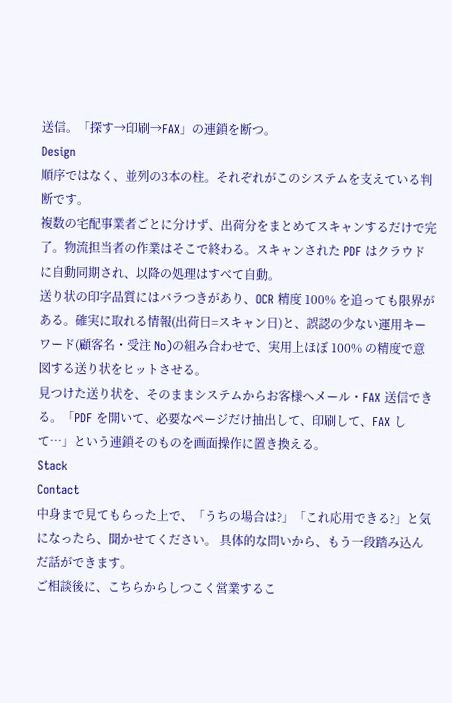送信。「探す→印刷→FAX」の連鎖を断つ。
Design
順序ではなく、並列の3本の柱。それぞれがこのシステムを支えている判断です。
複数の宅配事業者ごとに分けず、出荷分をまとめてスキャンするだけで完了。物流担当者の作業はそこで終わる。スキャンされた PDF はクラウドに自動同期され、以降の処理はすべて自動。
送り状の印字品質にはバラつきがあり、OCR 精度 100% を追っても限界がある。確実に取れる情報(出荷日=スキャン日)と、誤認の少ない運用キーワード(顧客名・受注 No)の組み合わせで、実用上ほぼ 100% の精度で意図する送り状をヒットさせる。
見つけた送り状を、そのままシステムからお客様へメール・FAX 送信できる。「PDF を開いて、必要なページだけ抽出して、印刷して、FAX して…」という連鎖そのものを画面操作に置き換える。
Stack
Contact
中身まで見てもらった上で、「うちの場合は?」「これ応用できる?」と気になったら、聞かせてください。 具体的な問いから、もう一段踏み込んだ話ができます。
ご相談後に、こちらからしつこく営業するこ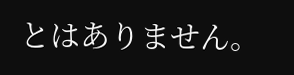とはありません。